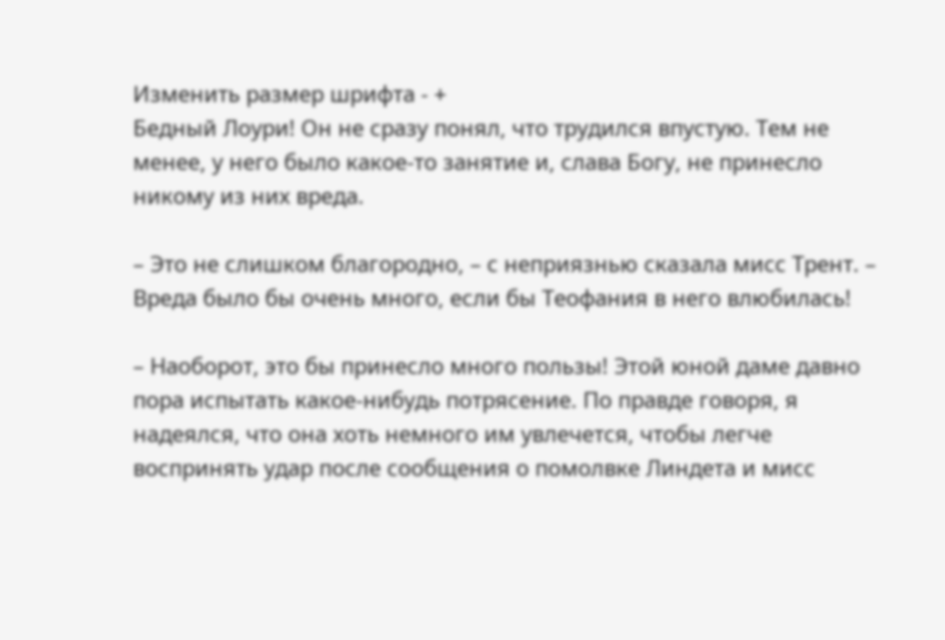Изменить размер шрифта - +
Бедный Лоури! Он не сразу понял, что трудился впустую. Тем не менее, у него было какое-то занятие и, слава Богу, не принесло никому из них вреда.

– Это не слишком благородно, – с неприязнью сказала мисс Трент. – Вреда было бы очень много, если бы Теофания в него влюбилась!

– Наоборот, это бы принесло много пользы! Этой юной даме давно пора испытать какое-нибудь потрясение. По правде говоря, я надеялся, что она хоть немного им увлечется, чтобы легче воспринять удар после сообщения о помолвке Линдета и мисс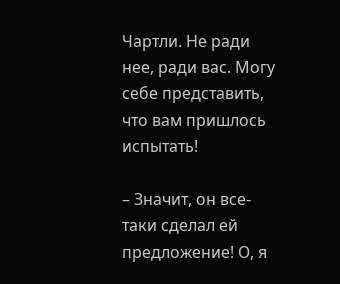Чартли. Не ради нее, ради вас. Могу себе представить, что вам пришлось испытать!

– Значит, он все-таки сделал ей предложение! О, я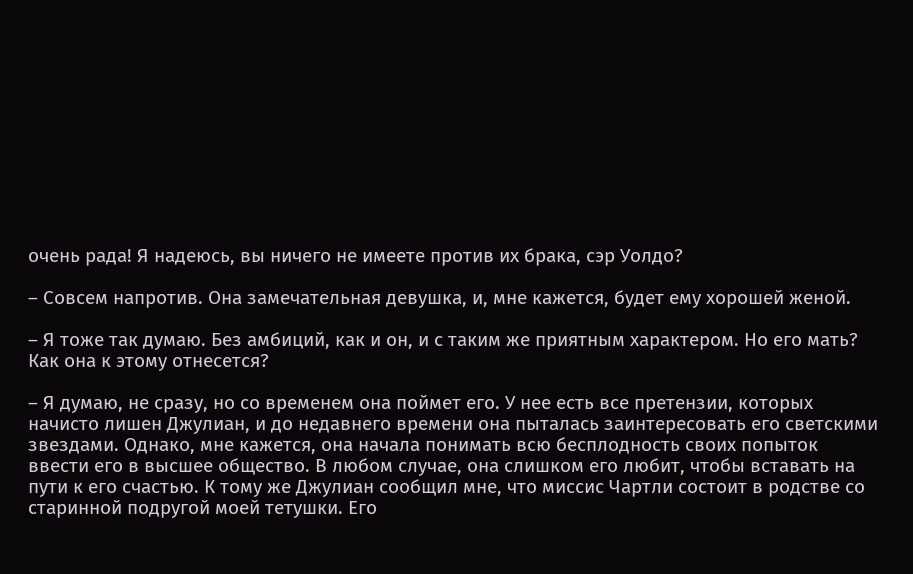очень рада! Я надеюсь, вы ничего не имеете против их брака, сэр Уолдо?

– Совсем напротив. Она замечательная девушка, и, мне кажется, будет ему хорошей женой.

– Я тоже так думаю. Без амбиций, как и он, и с таким же приятным характером. Но его мать? Как она к этому отнесется?

– Я думаю, не сразу, но со временем она поймет его. У нее есть все претензии, которых начисто лишен Джулиан, и до недавнего времени она пыталась заинтересовать его светскими звездами. Однако, мне кажется, она начала понимать всю бесплодность своих попыток ввести его в высшее общество. В любом случае, она слишком его любит, чтобы вставать на пути к его счастью. К тому же Джулиан сообщил мне, что миссис Чартли состоит в родстве со старинной подругой моей тетушки. Его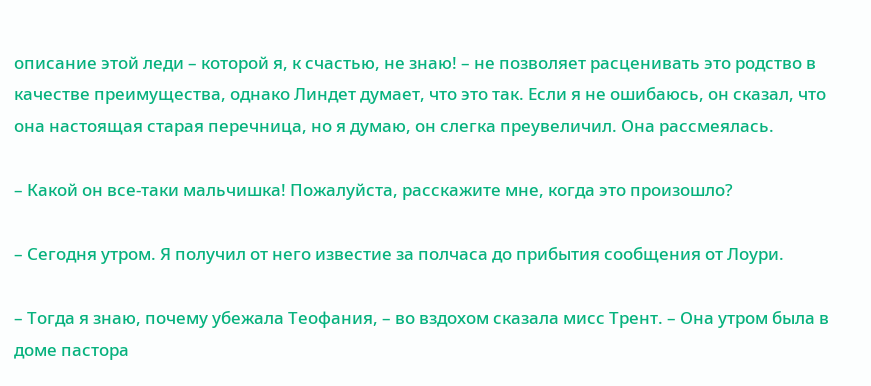описание этой леди – которой я, к счастью, не знаю! – не позволяет расценивать это родство в качестве преимущества, однако Линдет думает, что это так. Если я не ошибаюсь, он сказал, что она настоящая старая перечница, но я думаю, он слегка преувеличил. Она рассмеялась.

– Какой он все-таки мальчишка! Пожалуйста, расскажите мне, когда это произошло?

– Сегодня утром. Я получил от него известие за полчаса до прибытия сообщения от Лоури.

– Тогда я знаю, почему убежала Теофания, – во вздохом сказала мисс Трент. – Она утром была в доме пастора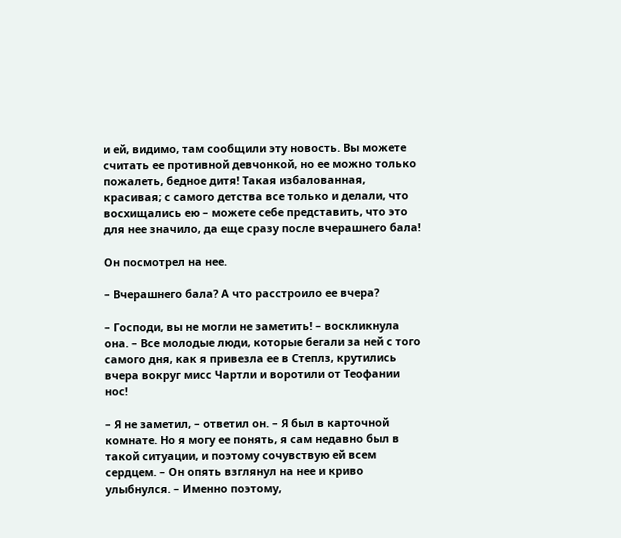и ей, видимо, там сообщили эту новость. Вы можете считать ее противной девчонкой, но ее можно только пожалеть, бедное дитя! Такая избалованная, красивая; с самого детства все только и делали, что восхищались ею – можете себе представить, что это для нее значило, да еще сразу после вчерашнего бала!

Он посмотрел на нее.

– Вчерашнего бала? А что расстроило ее вчера?

– Господи, вы не могли не заметить! – воскликнула она. – Все молодые люди, которые бегали за ней с того самого дня, как я привезла ее в Степлз, крутились вчера вокруг мисс Чартли и воротили от Теофании нос!

– Я не заметил, – ответил он. – Я был в карточной комнате. Но я могу ее понять, я сам недавно был в такой ситуации, и поэтому сочувствую ей всем сердцем. – Он опять взглянул на нее и криво улыбнулся. – Именно поэтому,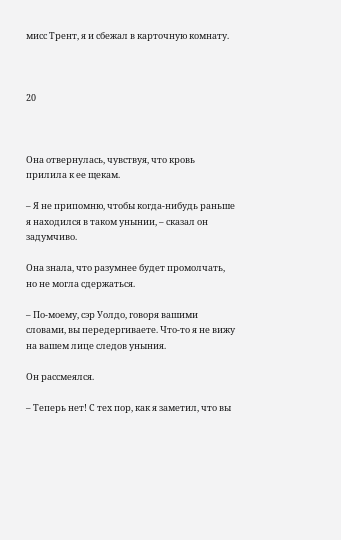мисс Трент, я и сбежал в карточную комнату.



20



Она отвернулась, чувствуя, что кровь прилила к ее щекам.

– Я не припомню, чтобы когда-нибудь раньше я находился в таком унынии, – сказал он задумчиво.

Она знала, что разумнее будет промолчать, но не могла сдержаться.

– По-моему, сэр Уолдо, говоря вашими словами, вы передергиваете. Что-то я не вижу на вашем лице следов уныния.

Он рассмеялся.

– Теперь нет! С тех пор, как я заметил, что вы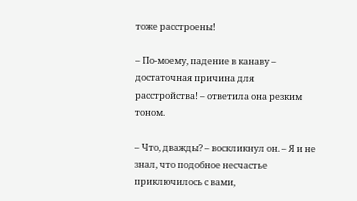тоже расстроены!

– По-моему, падение в канаву – достаточная причина для расстройства! – ответила она резким тоном.

– Что, дважды? – воскликнул он. – Я и не знал, что подобное несчастье приключилось с вами,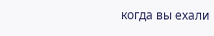когда вы ехали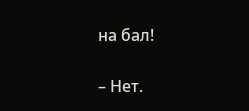на бал!

– Нет.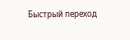Быстрый переход